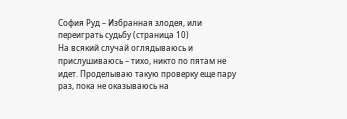София Руд – Избранная злодея, или переиграть судьбу (страница 10)
На всякий случай оглядываюсь и прислушиваюсь – тихо, никто по пятам не идет. Проделываю такую проверку еще пару раз, пока не оказываюсь на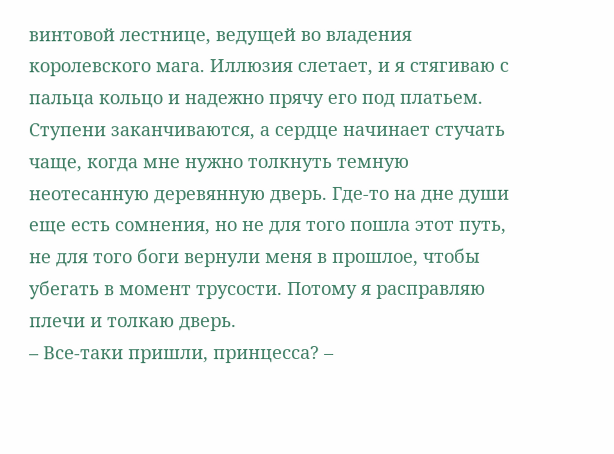винтовой лестнице, ведущей во владения королевского мага. Иллюзия слетает, и я стягиваю с пальца кольцо и надежно прячу его под платьем.
Ступени заканчиваются, а сердце начинает стучать чаще, когда мне нужно толкнуть темную неотесанную деревянную дверь. Где-то на дне души еще есть сомнения, но не для того пошла этот путь, не для того боги вернули меня в прошлое, чтобы убегать в момент трусости. Потому я расправляю плечи и толкаю дверь.
– Все-таки пришли, принцесса? –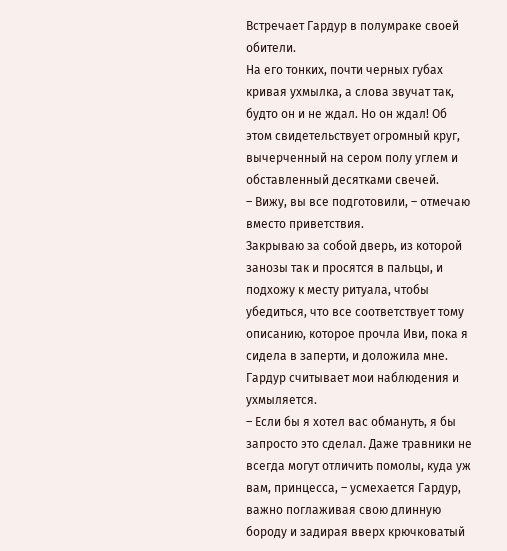Встречает Гардур в полумраке своей обители.
На его тонких, почти черных губах кривая ухмылка, а слова звучат так, будто он и не ждал. Но он ждал! Об этом свидетельствует огромный круг, вычерченный на сером полу углем и обставленный десятками свечей.
– Вижу, вы все подготовили, – отмечаю вместо приветствия.
Закрываю за собой дверь, из которой занозы так и просятся в пальцы, и подхожу к месту ритуала, чтобы убедиться, что все соответствует тому описанию, которое прочла Иви, пока я сидела в заперти, и доложила мне.
Гардур считывает мои наблюдения и ухмыляется.
– Если бы я хотел вас обмануть, я бы запросто это сделал. Даже травники не всегда могут отличить помолы, куда уж вам, принцесса, – усмехается Гардур, важно поглаживая свою длинную бороду и задирая вверх крючковатый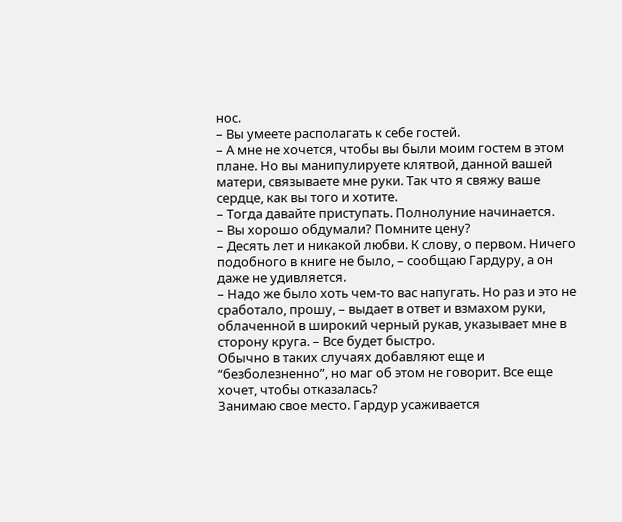нос.
– Вы умеете располагать к себе гостей.
– А мне не хочется, чтобы вы были моим гостем в этом плане. Но вы манипулируете клятвой, данной вашей матери, связываете мне руки. Так что я свяжу ваше сердце, как вы того и хотите.
– Тогда давайте приступать. Полнолуние начинается.
– Вы хорошо обдумали? Помните цену?
– Десять лет и никакой любви. К слову, о первом. Ничего подобного в книге не было, – сообщаю Гардуру, а он даже не удивляется.
– Надо же было хоть чем-то вас напугать. Но раз и это не сработало, прошу, – выдает в ответ и взмахом руки, облаченной в широкий черный рукав, указывает мне в сторону круга. – Все будет быстро.
Обычно в таких случаях добавляют еще и “безболезненно”, но маг об этом не говорит. Все еще хочет, чтобы отказалась?
Занимаю свое место. Гардур усаживается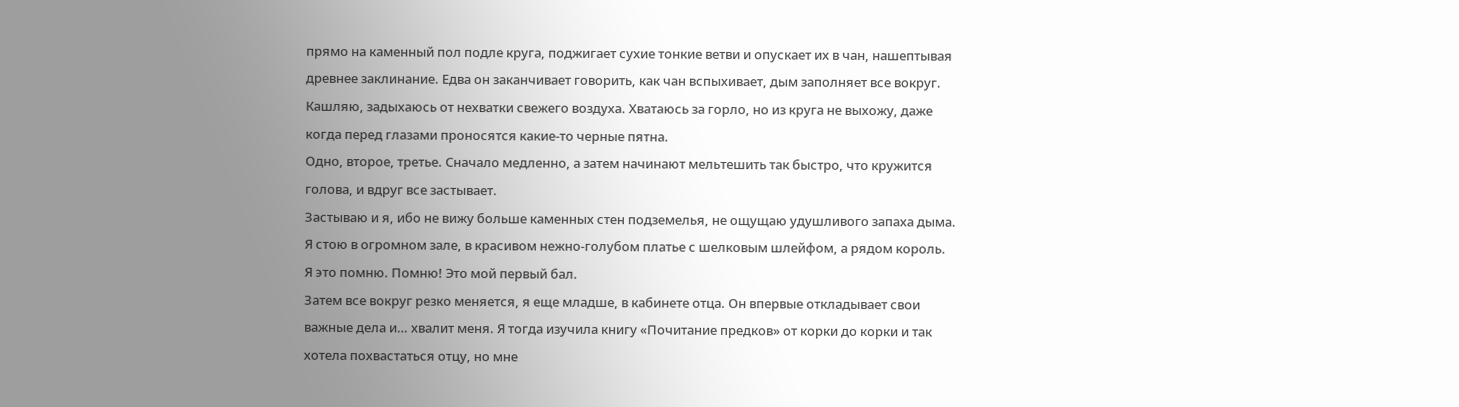прямо на каменный пол подле круга, поджигает сухие тонкие ветви и опускает их в чан, нашептывая древнее заклинание. Едва он заканчивает говорить, как чан вспыхивает, дым заполняет все вокруг. Кашляю, задыхаюсь от нехватки свежего воздуха. Хватаюсь за горло, но из круга не выхожу, даже когда перед глазами проносятся какие-то черные пятна.
Одно, второе, третье. Сначало медленно, а затем начинают мельтешить так быстро, что кружится голова, и вдруг все застывает.
Застываю и я, ибо не вижу больше каменных стен подземелья, не ощущаю удушливого запаха дыма. Я стою в огромном зале, в красивом нежно-голубом платье с шелковым шлейфом, а рядом король.
Я это помню. Помню! Это мой первый бал.
Затем все вокруг резко меняется, я еще младше, в кабинете отца. Он впервые откладывает свои важные дела и… хвалит меня. Я тогда изучила книгу «Почитание предков» от корки до корки и так хотела похвастаться отцу, но мне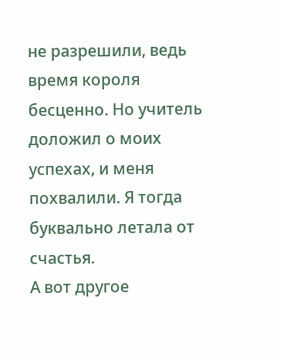не разрешили, ведь время короля бесценно. Но учитель доложил о моих успехах, и меня похвалили. Я тогда буквально летала от счастья.
А вот другое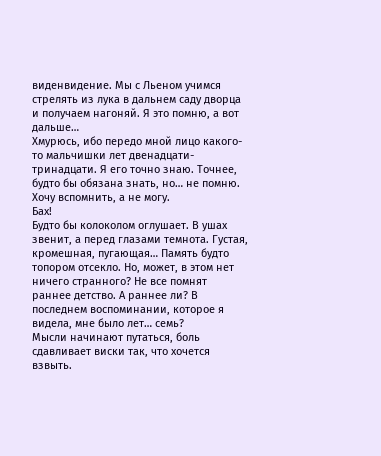виденвидение. Мы с Льеном учимся стрелять из лука в дальнем саду дворца и получаем нагоняй. Я это помню, а вот дальше…
Хмурюсь, ибо передо мной лицо какого-то мальчишки лет двенадцати-тринадцати. Я его точно знаю. Точнее, будто бы обязана знать, но… не помню. Хочу вспомнить, а не могу.
Бах!
Будто бы колоколом оглушает. В ушах звенит, а перед глазами темнота. Густая, кромешная, пугающая… Память будто топором отсекло. Но, может, в этом нет ничего странного? Не все помнят раннее детство. А раннее ли? В последнем воспоминании, которое я видела, мне было лет… семь?
Мысли начинают путаться, боль сдавливает виски так, что хочется взвыть.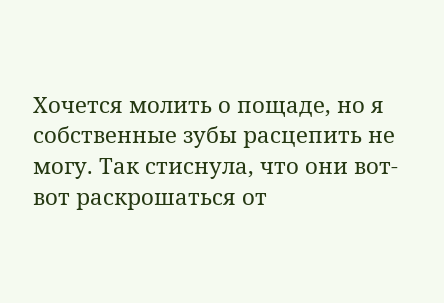Хочется молить о пощаде, но я собственные зубы расцепить не могу. Так стиснула, что они вот-вот раскрошаться от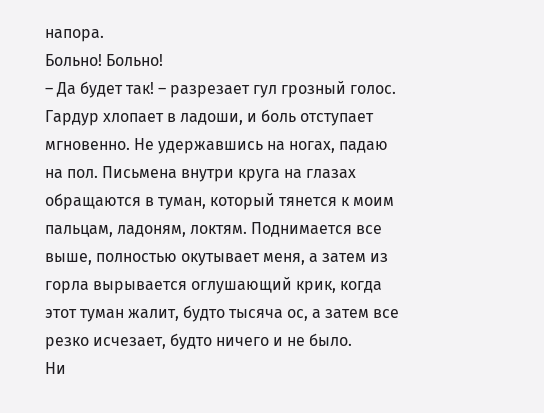напора.
Больно! Больно!
– Да будет так! – разрезает гул грозный голос.
Гардур хлопает в ладоши, и боль отступает мгновенно. Не удержавшись на ногах, падаю на пол. Письмена внутри круга на глазах обращаются в туман, который тянется к моим пальцам, ладоням, локтям. Поднимается все выше, полностью окутывает меня, а затем из горла вырывается оглушающий крик, когда этот туман жалит, будто тысяча ос, а затем все резко исчезает, будто ничего и не было.
Ни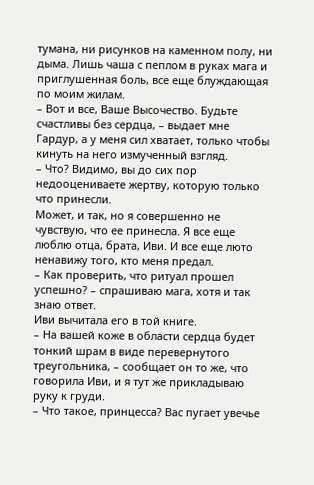тумана, ни рисунков на каменном полу, ни дыма. Лишь чаша с пеплом в руках мага и приглушенная боль, все еще блуждающая по моим жилам.
– Вот и все, Ваше Высочество. Будьте счастливы без сердца, – выдает мне Гардур, а у меня сил хватает, только чтобы кинуть на него измученный взгляд.
– Что? Видимо, вы до сих пор недооцениваете жертву, которую только что принесли.
Может, и так, но я совершенно не чувствую, что ее принесла. Я все еще люблю отца, брата, Иви. И все еще люто ненавижу того, кто меня предал.
– Как проверить, что ритуал прошел успешно? – спрашиваю мага, хотя и так знаю ответ.
Иви вычитала его в той книге.
– На вашей коже в области сердца будет тонкий шрам в виде перевернутого треугольника, – сообщает он то же, что говорила Иви, и я тут же прикладываю руку к груди.
– Что такое, принцесса? Вас пугает увечье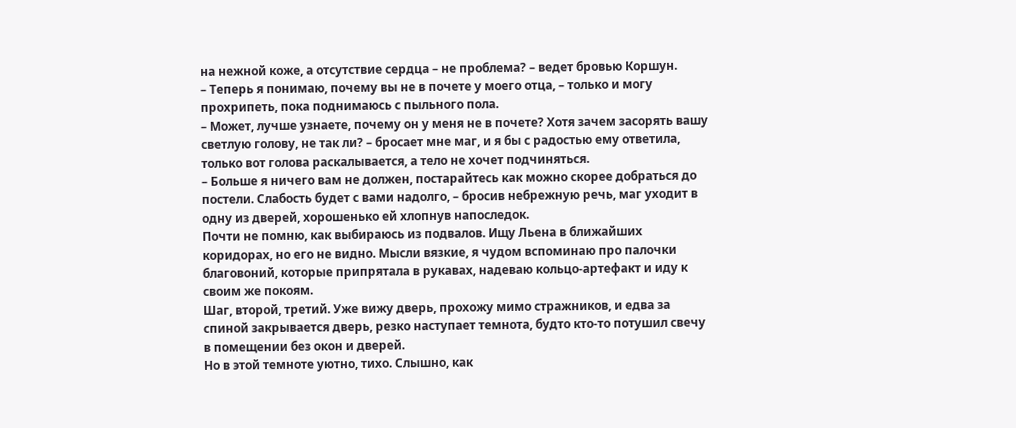на нежной коже, а отсутствие сердца – не проблема? – ведет бровью Коршун.
– Теперь я понимаю, почему вы не в почете у моего отца, – только и могу прохрипеть, пока поднимаюсь с пыльного пола.
– Может, лучше узнаете, почему он у меня не в почете? Хотя зачем засорять вашу светлую голову, не так ли? – бросает мне маг, и я бы с радостью ему ответила, только вот голова раскалывается, а тело не хочет подчиняться.
– Больше я ничего вам не должен, постарайтесь как можно скорее добраться до постели. Слабость будет с вами надолго, – бросив небрежную речь, маг уходит в одну из дверей, хорошенько ей хлопнув напоследок.
Почти не помню, как выбираюсь из подвалов. Ищу Льена в ближайших коридорах, но его не видно. Мысли вязкие, я чудом вспоминаю про палочки благовоний, которые припрятала в рукавах, надеваю кольцо-артефакт и иду к своим же покоям.
Шаг, второй, третий. Уже вижу дверь, прохожу мимо стражников, и едва за спиной закрывается дверь, резко наступает темнота, будто кто-то потушил свечу в помещении без окон и дверей.
Но в этой темноте уютно, тихо. Слышно, как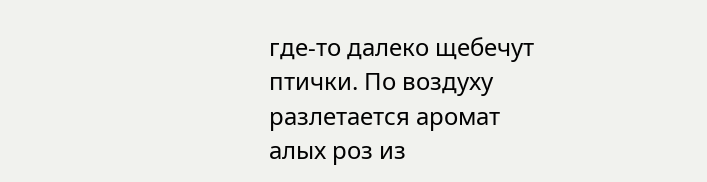где-то далеко щебечут птички. По воздуху разлетается аромат алых роз из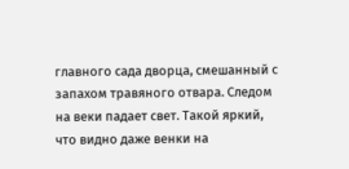главного сада дворца, смешанный с запахом травяного отвара. Следом на веки падает свет. Такой яркий, что видно даже венки на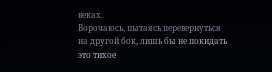веках.
Ворочаюсь, пытаясь перевернуться на другой бок, лишь бы не покидать это тихое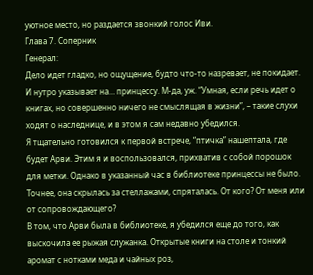уютное место, но раздается звонкий голос Иви.
Глава 7. Соперник
Генерал:
Дело идет гладко, но ощущение, будто что-то назревает, не покидает. И нутро указывает на… принцессу. М-да, уж. “Умная, если речь идет о книгах, но совершенно ничего не смыслящая в жизни”, – такие слухи ходят о наследнице, и в этом я сам недавно убедился.
Я тщательно готовился к первой встрече, “птичка” нашептала, где будет Арви. Этим я и воспользовался, прихватив с собой порошок для метки. Однако в указанный час в библиотеке принцессы не было. Точнее, она скрылась за стеллажами, спряталась. От кого? От меня или от сопровождающего?
В том, что Арви была в библиотеке, я убедился еще до того, как выскочила ее рыжая служанка. Открытые книги на столе и тонкий аромат с нотками меда и чайных роз,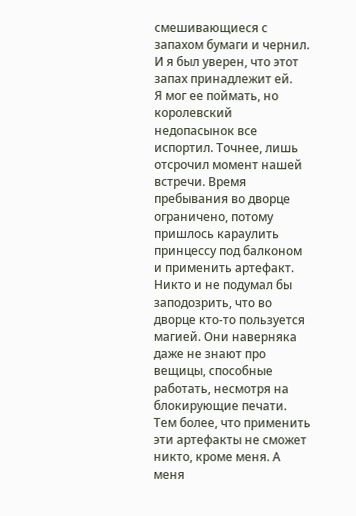смешивающиеся с запахом бумаги и чернил. И я был уверен, что этот запах принадлежит ей.
Я мог ее поймать, но королевский недопасынок все испортил. Точнее, лишь отсрочил момент нашей встречи. Время пребывания во дворце ограничено, потому пришлось караулить принцессу под балконом и применить артефакт.
Никто и не подумал бы заподозрить, что во дворце кто-то пользуется магией. Они наверняка даже не знают про вещицы, способные работать, несмотря на блокирующие печати. Тем более, что применить эти артефакты не сможет никто, кроме меня. А меня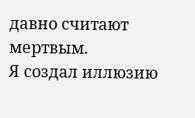давно считают мертвым.
Я создал иллюзию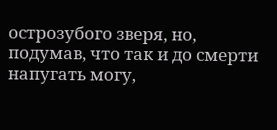острозубого зверя, но, подумав, что так и до смерти напугать могу,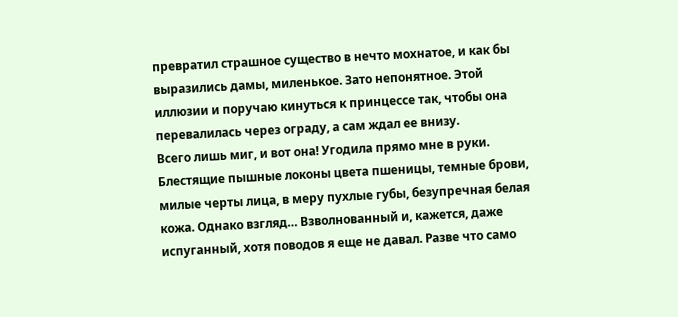превратил страшное существо в нечто мохнатое, и как бы выразились дамы, миленькое. Зато непонятное. Этой иллюзии и поручаю кинуться к принцессе так, чтобы она перевалилась через ограду, а сам ждал ее внизу.
Всего лишь миг, и вот она! Угодила прямо мне в руки. Блестящие пышные локоны цвета пшеницы, темные брови, милые черты лица, в меру пухлые губы, безупречная белая кожа. Однако взгляд… Взволнованный и, кажется, даже испуганный, хотя поводов я еще не давал. Разве что само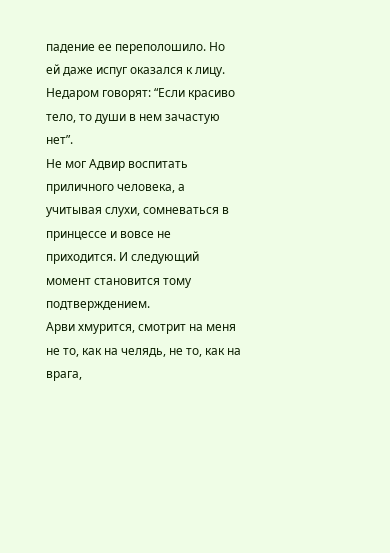падение ее переполошило. Но ей даже испуг оказался к лицу. Недаром говорят: “Если красиво тело, то души в нем зачастую нет”.
Не мог Адвир воспитать приличного человека, а учитывая слухи, сомневаться в принцессе и вовсе не приходится. И следующий момент становится тому подтверждением.
Арви хмурится, смотрит на меня не то, как на челядь, не то, как на врага,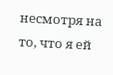несмотря на то, что я ей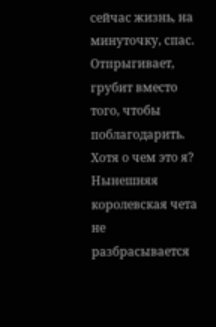сейчас жизнь, на минуточку, спас. Отпрыгивает, грубит вместо того, чтобы поблагодарить. Хотя о чем это я? Нынешняя королевская чета не разбрасывается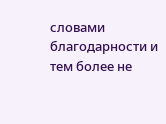словами благодарности и тем более не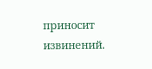приносит извинений.